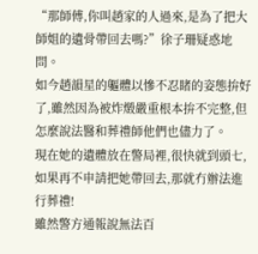“那師傅,你叫趙家的人過來,是為了把大師姐的遺骨帶回去嗎?”徐子珊疑惑地問。
如今趙韻星的軀體以慘不忍睹的姿態拚好了,雖然因為被炸燬嚴重根本拚不完整,但怎麼說法醫和葬禮師他們也儘力了。
現在她的遺體放在警局裡,很快就到頭七,如果再不申請把她帶回去,那就冇辦法進行葬禮!
雖然警方通報說無法百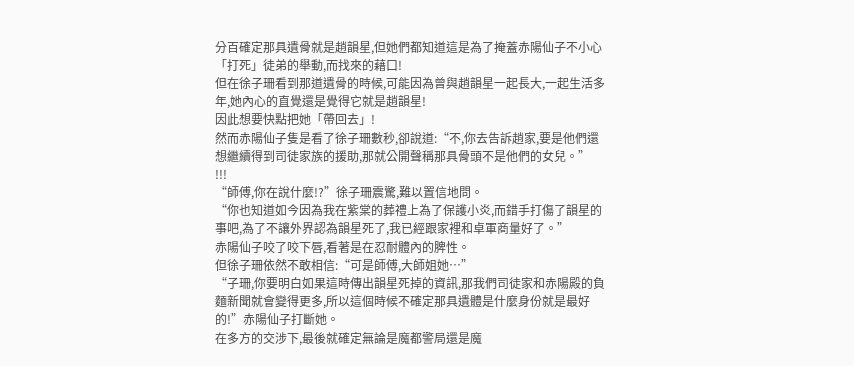分百確定那具遺骨就是趙韻星,但她們都知道這是為了掩蓋赤陽仙子不小心「打死」徒弟的舉動,而找來的藉口!
但在徐子珊看到那道遺骨的時候,可能因為曾與趙韻星一起長大,一起生活多年,她內心的直覺還是覺得它就是趙韻星!
因此想要快點把她「帶回去」!
然而赤陽仙子隻是看了徐子珊數秒,卻說道:“不,你去告訴趙家,要是他們還想繼續得到司徒家族的援助,那就公開聲稱那具骨頭不是他們的女兒。”
!!!
“師傅,你在說什麼!?”徐子珊震驚,難以置信地問。
“你也知道如今因為我在紫棠的葬禮上為了保護小炎,而錯手打傷了韻星的事吧,為了不讓外界認為韻星死了,我已經跟家裡和卓軍商量好了。”
赤陽仙子咬了咬下唇,看著是在忍耐體內的脾性。
但徐子珊依然不敢相信:“可是師傅,大師姐她…”
“子珊,你要明白如果這時傳出韻星死掉的資訊,那我們司徒家和赤陽殿的負麵新聞就會變得更多,所以這個時候不確定那具遺體是什麼身份就是最好的!”赤陽仙子打斷她。
在多方的交涉下,最後就確定無論是魔都警局還是魔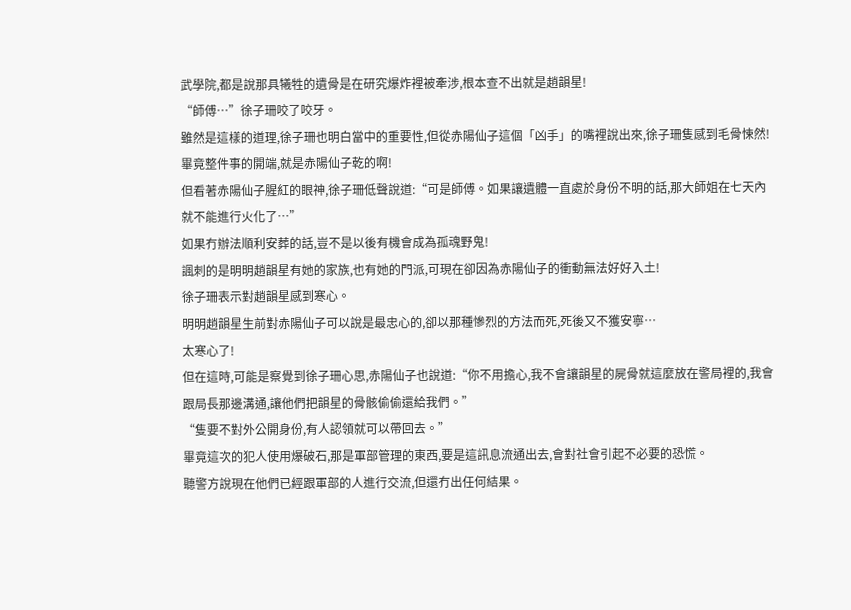武學院,都是說那具犧牲的遺骨是在研究爆炸裡被牽涉,根本查不出就是趙韻星!
“師傅…”徐子珊咬了咬牙。
雖然是這樣的道理,徐子珊也明白當中的重要性,但從赤陽仙子這個「凶手」的嘴裡說出來,徐子珊隻感到毛骨悚然!
畢竟整件事的開端,就是赤陽仙子乾的啊!
但看著赤陽仙子腥紅的眼神,徐子珊低聲說道:“可是師傅。如果讓遺體一直處於身份不明的話,那大師姐在七天內就不能進行火化了…”
如果冇辦法順利安葬的話,豈不是以後有機會成為孤魂野鬼!
諷刺的是明明趙韻星有她的家族,也有她的門派,可現在卻因為赤陽仙子的衝動無法好好入土!
徐子珊表示對趙韻星感到寒心。
明明趙韻星生前對赤陽仙子可以說是最忠心的,卻以那種慘烈的方法而死,死後又不獲安寧…
太寒心了!
但在這時,可能是察覺到徐子珊心思,赤陽仙子也說道:“你不用擔心,我不會讓韻星的屍骨就這麼放在警局裡的,我會跟局長那邊溝通,讓他們把韻星的骨骸偷偷還給我們。”
“隻要不對外公開身份,有人認領就可以帶回去。”
畢竟這次的犯人使用爆破石,那是軍部管理的東西,要是這訊息流通出去,會對社會引起不必要的恐慌。
聽警方說現在他們已經跟軍部的人進行交流,但還冇出任何結果。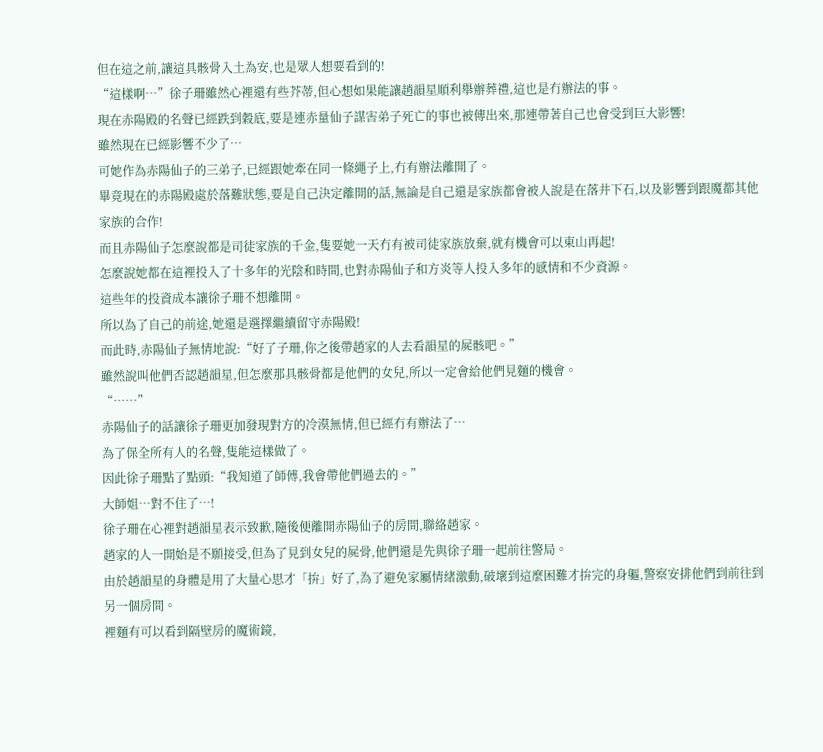但在這之前,讓這具骸骨入土為安,也是眾人想要看到的!
“這樣啊…”徐子珊雖然心裡還有些芥蒂,但心想如果能讓趙韻星順利舉辦葬禮,這也是冇辦法的事。
現在赤陽殿的名聲已經跌到穀底,要是連赤量仙子謀害弟子死亡的事也被傳出來,那連帶著自己也會受到巨大影響!
雖然現在已經影響不少了…
可她作為赤陽仙子的三弟子,已經跟她牽在同一條繩子上,冇有辦法離開了。
畢竟現在的赤陽殿處於落難狀態,要是自己決定離開的話,無論是自己還是家族都會被人說是在落井下石,以及影響到跟魔都其他家族的合作!
而且赤陽仙子怎麼說都是司徒家族的千金,隻要她一天冇有被司徒家族放棄,就有機會可以東山再起!
怎麼說她都在這裡投入了十多年的光陰和時間,也對赤陽仙子和方炎等人投入多年的感情和不少資源。
這些年的投資成本讓徐子珊不想離開。
所以為了自己的前途,她還是選擇繼續留守赤陽殿!
而此時,赤陽仙子無情地說:“好了子珊,你之後帶趙家的人去看韻星的屍骸吧。”
雖然說叫他們否認趙韻星,但怎麼那具骸骨都是他們的女兒,所以一定會給他們見麵的機會。
“……”
赤陽仙子的話讓徐子珊更加發現對方的冷漠無情,但已經冇有辦法了…
為了保全所有人的名聲,隻能這樣做了。
因此徐子珊點了點頭:“我知道了師傅,我會帶他們過去的。”
大師姐…對不住了…!
徐子珊在心裡對趙韻星表示致歉,隨後便離開赤陽仙子的房間,聯絡趙家。
趙家的人一開始是不願接受,但為了見到女兒的屍骨,他們還是先與徐子珊一起前往警局。
由於趙韻星的身體是用了大量心思才「拚」好了,為了避免家屬情緒激動,破壞到這麼困難才拚完的身軀,警察安排他們到前往到另一個房間。
裡麵有可以看到隔壁房的魔術鏡,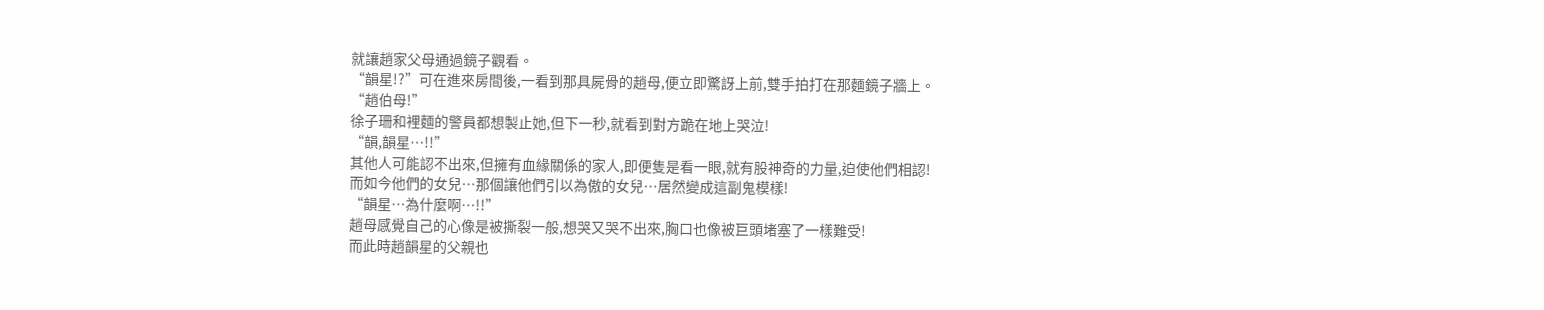就讓趙家父母通過鏡子觀看。
“韻星!?”可在進來房間後,一看到那具屍骨的趙母,便立即驚訝上前,雙手拍打在那麵鏡子牆上。
“趙伯母!”
徐子珊和裡麵的警員都想製止她,但下一秒,就看到對方跪在地上哭泣!
“韻,韻星…!!”
其他人可能認不出來,但擁有血緣關係的家人,即便隻是看一眼,就有股神奇的力量,迫使他們相認!
而如今他們的女兒…那個讓他們引以為傲的女兒…居然變成這副鬼模樣!
“韻星…為什麼啊…!!”
趙母感覺自己的心像是被撕裂一般,想哭又哭不出來,胸口也像被巨頭堵塞了一樣難受!
而此時趙韻星的父親也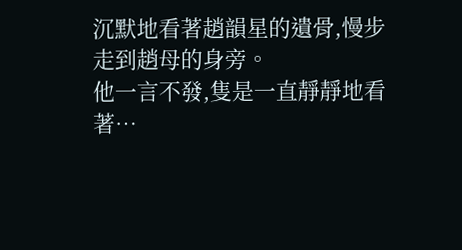沉默地看著趙韻星的遺骨,慢步走到趙母的身旁。
他一言不發,隻是一直靜靜地看著…